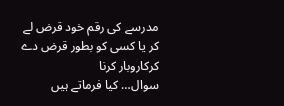مدرسے کی رقم خود قرض لے کر یا کسی کو بطور قرض دے کرکاروبار کرنا
سوال… کیا فرماتے ہیں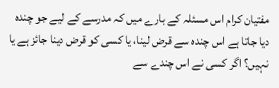مفتیان کرام اس مسئلہ کے بارے میں کہ مدرسے کے لیے جو چندہ دیا جاتا ہے اس چندہ سے قرض لینا، یا کسی کو قرض دینا جائز ہے یا نہیں؟ اگر کسی نے اس چندے سے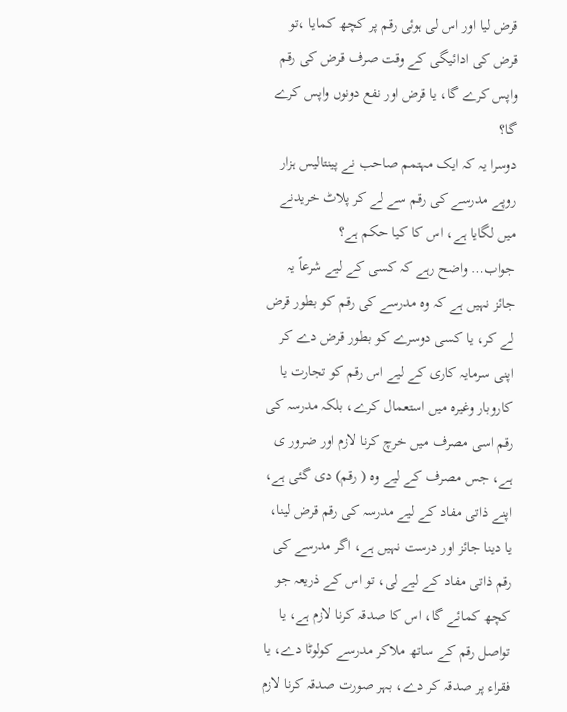قرض لیا اور اس لی ہوئی رقم پر کچھ کمایا ،تو قرض کی ادائیگی کے وقت صرف قرض کی رقم واپس کرے گا، یا قرض اور نفع دونوں واپس کرے گا؟
دوسرا یہ کہ ایک مہتمم صاحب نے پینتالیس ہزار روپے مدرسے کی رقم سے لے کر پلاٹ خریدنے میں لگایا ہے، اس کا کیا حکم ہے؟
جواب… واضح رہے کہ کسی کے لیے شرعاً یہ جائز نہیں ہے کہ وہ مدرسے کی رقم کو بطور قرض لے کر، یا کسی دوسرے کو بطور قرض دے کر اپنی سرمایہ کاری کے لیے اس رقم کو تجارت یا کاروبار وغیرہ میں استعمال کرے، بلکہ مدرسہ کی رقم اسی مصرف میں خرچ کرنا لازم اور ضرور ی ہے، جس مصرف کے لیے وہ ( رقم) دی گئی ہے، اپنے ذاتی مفاد کے لیے مدرسہ کی رقم قرض لینا، یا دینا جائز اور درست نہیں ہے، اگر مدرسے کی رقم ذاتی مفاد کے لیے لی، تو اس کے ذریعہ جو کچھ کمائے گا، اس کا صدقہ کرنا لازم ہے، یا تواصل رقم کے ساتھ ملاکر مدرسے کولوٹا دے، یا فقراء پر صدقہ کر دے، بہر صورت صدقہ کرنا لازم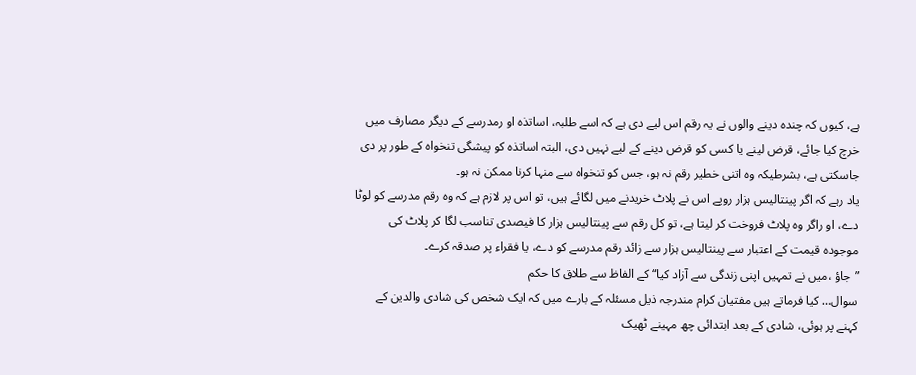ہے، کیوں کہ چندہ دینے والوں نے یہ رقم اس لیے دی ہے کہ اسے طلبہ، اساتذہ او رمدرسے کے دیگر مصارف میں خرچ کیا جائے، قرض لینے یا کسی کو قرض دینے کے لیے نہیں دی، البتہ اساتذہ کو پیشگی تنخواہ کے طور پر دی جاسکتی ہے، بشرطیکہ وہ اتنی خطیر رقم نہ ہو، جس کو تنخواہ سے منہا کرنا ممکن نہ ہو۔
یاد رہے کہ اگر پینتالیس ہزار روپے اس نے پلاٹ خریدنے میں لگائے ہیں، تو اس پر لازم ہے کہ وہ رقم مدرسے کو لوٹا دے، او راگر وہ پلاٹ فروخت کر لیتا ہے، تو کل رقم سے پینتالیس ہزار کا فیصدی تناسب لگا کر پلاٹ کی موجودہ قیمت کے اعتبار سے پینتالیس ہزار سے زائد رقم مدرسے کو دے، یا فقراء پر صدقہ کرے۔
”جاؤ ،میں نے تمہیں اپنی زندگی سے آزاد کیا“ کے الفاظ سے طلاق کا حکم
سوال… کیا فرماتے ہیں مفتیان کرام مندرجہ ذیل مسئلہ کے بارے میں کہ ایک شخص کی شادی والدین کے کہنے پر ہوئی، شادی کے بعد ابتدائی چھ مہینے ٹھیک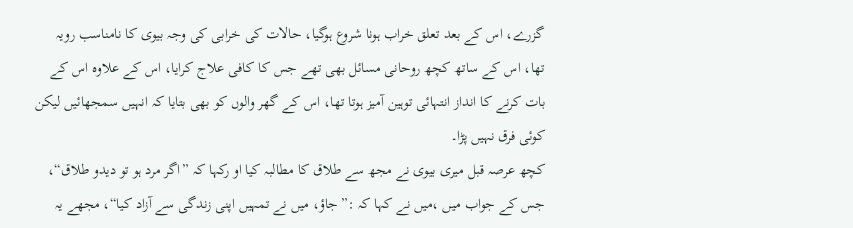گزرے، اس کے بعد تعلق خراب ہونا شروع ہوگیا، حالات کی خرابی کی وجہ بیوی کا نامناسب رویہ تھا، اس کے ساتھ کچھ روحانی مسائل بھی تھے جس کا کافی علاج کرایا، اس کے علاوہ اس کے بات کرنے کا انداز انتہائی توہین آمیز ہوتا تھا، اس کے گھر والوں کو بھی بتایا کہ انہیں سمجھائیں لیکن کوئی فرق نہیں پڑا۔
کچھ عرصہ قبل میری بیوی نے مجھ سے طلاق کا مطالبہ کیا او رکہا کہ ”اگر مرد ہو تو دیدو طلاق“، جس کے جواب میں ،میں نے کہا کہ :”جاؤ، میں نے تمہیں اپنی زندگی سے آزاد کیا“، مجھے یہ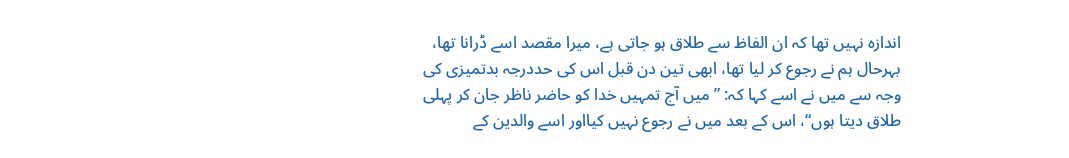اندازہ نہیں تھا کہ ان الفاظ سے طلاق ہو جاتی ہے، میرا مقصد اسے ڈرانا تھا، بہرحال ہم نے رجوع کر لیا تھا، ابھی تین دن قبل اس کی حددرجہ بدتمیزی کی وجہ سے میں نے اسے کہا کہ: ”میں آج تمہیں خدا کو حاضر ناظر جان کر پہلی طلاق دیتا ہوں“، اس کے بعد میں نے رجوع نہیں کیااور اسے والدین کے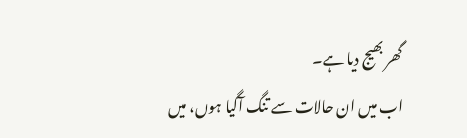گھر بھیج دیا ہے۔
اب میں ان حالات سے تنگ آگیا ہوں، میں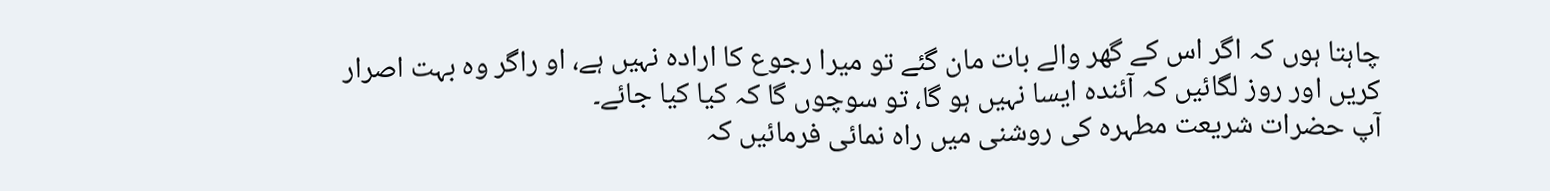چاہتا ہوں کہ اگر اس کے گھر والے بات مان گئے تو میرا رجوع کا ارادہ نہیں ہے، او راگر وہ بہت اصرار کریں اور روز لگائیں کہ آئندہ ایسا نہیں ہو گا، تو سوچوں گا کہ کیا کیا جائے۔
آپ حضرات شریعت مطہرہ کی روشنی میں راہ نمائی فرمائیں کہ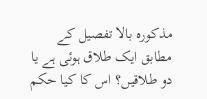مذکورہ بالا تفصیل کے مطابق ایک طلاق ہوئی ہے یا دو طلاقیں؟ اس کا کیا حکم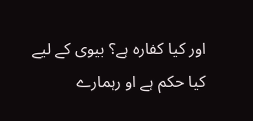اور کیا کفارہ ہے؟ بیوی کے لیے کیا حکم ہے او رہمارے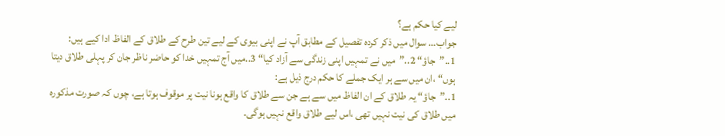لیے کیا حکم ہے؟
جواب… سوال میں ذکر کردہ تفصیل کے مطابق آپ نے اپنی بیوی کے لیے تین طرح کے طلاق کے الفاظ ادا کیے ہیں: 1..”جاؤ“ 2..”میں نے تمہیں اپنی زندگی سے آزاد کیا“ 3..میں آج تمہیں خدا کو حاضر ناظر جان کر پہلی طلاق دیتا ہوں“ ،ان میں سے ہر ایک جملے کا حکم درج ذیل ہے:
1..”جاؤ“ یہ طلاق کے ان الفاظ میں سے ہے جن سے طلاق کا واقع ہونا نیت پر موقوف ہوتا ہے، چوں کہ صورت مذکورہ میں طلاق کی نیت نہیں تھی ،اس لیے طلاق واقع نہیں ہوگی۔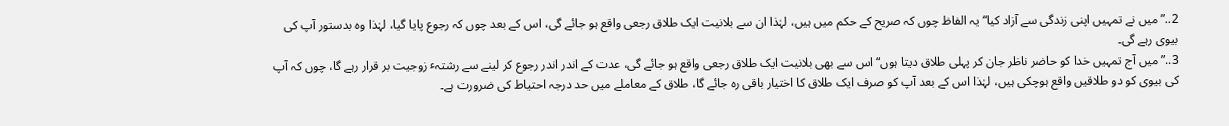2..”میں نے تمہیں اپنی زندگی سے آزاد کیا“ یہ الفاظ چوں کہ صریح کے حکم میں ہیں، لہٰذا ان سے بلانیت ایک طلاق رجعی واقع ہو جائے گی، اس کے بعد چوں کہ رجوع پایا گیا، لہٰذا وہ بدستور آپ کی بیوی رہے گی۔
3..”میں آج تمہیں خدا کو حاضر ناظر جان کر پہلی طلاق دیتا ہوں“ اس سے بھی بلانیت ایک طلاق رجعی واقع ہو جائے گی، عدت کے اندر اندر رجوع کر لینے سے رشتہٴ زوجیت بر قرار رہے گا، چوں کہ آپ کی بیوی کو دو طلاقیں واقع ہوچکی ہیں، لہٰذا اس کے بعد آپ کو صرف ایک طلاق کا اختیار باقی رہ جائے گا، طلاق کے معاملے میں حد درجہ احتیاط کی ضرورت ہے۔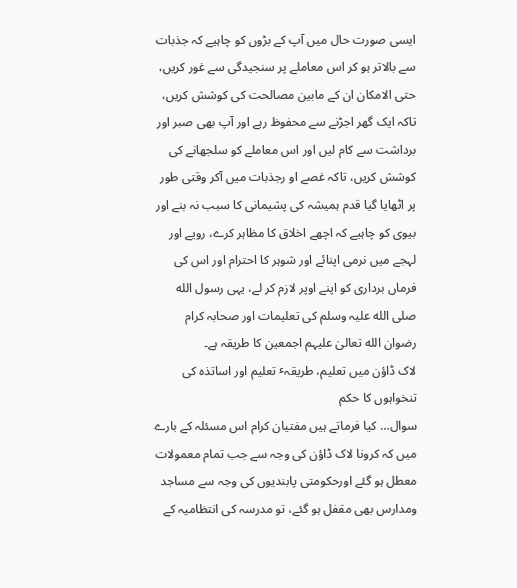ایسی صورت حال میں آپ کے بڑوں کو چاہیے کہ جذبات سے بالاتر ہو کر اس معاملے پر سنجیدگی سے غور کریں، حتی الامکان ان کے مابین مصالحت کی کوشش کریں، تاکہ ایک گھر اجڑنے سے محفوظ رہے اور آپ بھی صبر اور برداشت سے کام لیں اور اس معاملے کو سلجھانے کی کوشش کریں، تاکہ غصے او رجذبات میں آکر وقتی طور پر اٹھایا گیا قدم ہمیشہ کی پشیمانی کا سبب نہ بنے اور بیوی کو چاہیے کہ اچھے اخلاق کا مظاہر کرے، رویے اور لہجے میں نرمی اپنائے اور شوہر کا احترام اور اس کی فرماں برداری کو اپنے اوپر لازم کر لے، یہی رسول الله صلی الله علیہ وسلم کی تعلیمات اور صحابہ کرام رضوان الله تعالیٰ علیہم اجمعین کا طریقہ ہے۔
لاک ڈاؤن میں تعلیم، طریقہٴ تعلیم اور اساتذہ کی تنخواہوں کا حکم
سوال… کیا فرماتے ہیں مفتیان کرام اس مسئلہ کے بارے میں کہ کرونا لاک ڈاؤن کی وجہ سے جب تمام معمولات معطل ہو گئے اورحکومتی پابندیوں کی وجہ سے مساجد ومدارس بھی مقفل ہو گئے، تو مدرسہ کی انتظامیہ کے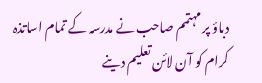دباؤ پر مہتمم صاحب نے مدرسہ کے تمام اساتذہ کرام کو آن لائن تعلیم دینے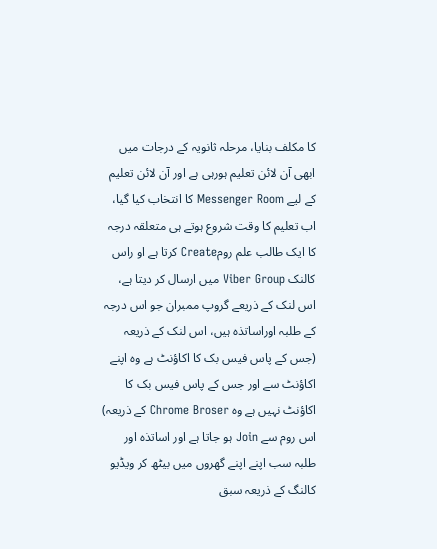کا مکلف بنایا، مرحلہ ثانویہ کے درجات میں ابھی آن لائن تعلیم ہورہی ہے اور آن لائن تعلیم کے لیے Messenger Room کا انتخاب کیا گیا، اب تعلیم کا وقت شروع ہوتے ہی متعلقہ درجہ کا ایک طالب علم رومCreate کرتا ہے او راس کالنک Viber Group میں ارسال کر دیتا ہے، اس لنک کے ذریعے گروپ ممبران جو اس درجہ کے طلبہ اوراساتذہ ہیں، اس لنک کے ذریعہ (جس کے پاس فیس بک کا اکاؤنٹ ہے وہ اپنے اکاؤنٹ سے اور جس کے پاس فیس بک کا اکاؤنٹ نہیں ہے وہ Chrome Broser کے ذریعہ) اس روم سے Join ہو جاتا ہے اور اساتذہ اور طلبہ سب اپنے اپنے گھروں میں بیٹھ کر ویڈیو کالنگ کے ذریعہ سبق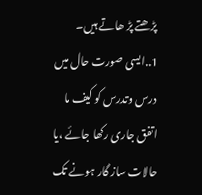پڑھتے پڑ ھاتے ہیں۔
1..ایسی صورت حال میں درس وتدرس کو کیف ما اتفق جاری رکھا جائے ،یا حالات ساز گار ہونے تک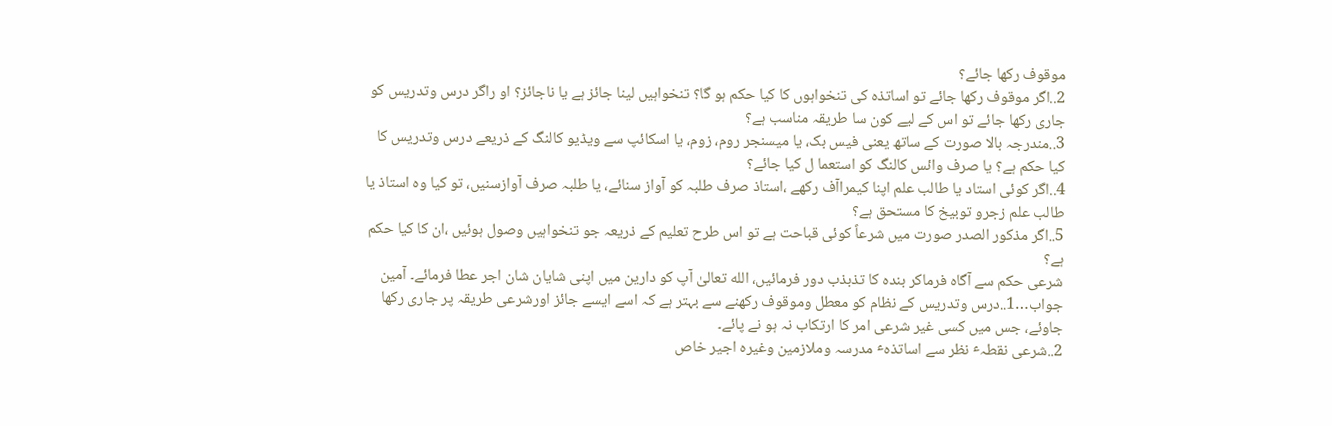موقوف رکھا جائے؟
2..اگر موقوف رکھا جائے تو اساتذہ کی تنخواہوں کا کیا حکم ہو گا؟ تنخواہیں لینا جائز ہے یا ناجائز؟ او راگر درس وتدریس کو جاری رکھا جائے تو اس کے لیے کون سا طریقہ مناسب ہے؟
3..مندرجہ بالا صورت کے ساتھ یعنی فیس بک، یا میسنجر روم، زوم، یا اسکائپ سے ویڈیو کالنگ کے ذریعے درس وتدریس کا کیا حکم ہے؟ یا صرف وائس کالنگ کو استعما ل کیا جائے؟
4..اگر کوئی استاد یا طالب علم اپنا کیمراآف رکھے ،استاذ صرف طلبہ کو آواز سنائے، یا طلبہ صرف آوازسنیں، تو کیا وہ استاذ یا طالب علم زجرو توبیخ کا مستحق ہے؟
5..اگر مذکور الصدر صورت میں شرعاً کوئی قباحت ہے تو اس طرح تعلیم کے ذریعہ جو تنخواہیں وصول ہوئیں ،ان کا کیا حکم ہے؟
شرعی حکم سے آگاہ فرماکر بندہ کا تذبذب دور فرمائیں، الله تعالیٰ آپ کو دارین میں اپنی شایان شان اجر عطا فرمائے۔ آمین
جواب…1..درس وتدریس کے نظام کو معطل وموقوف رکھنے سے بہتر ہے کہ اسے ایسے جائز اورشرعی طریقہ پر جاری رکھا جاوئے، جس میں کسی غیر شرعی امر کا ارتکاب نہ ہو نے پائے۔
2..شرعی نقطہٴ نظر سے اساتذہٴ مدرسہ وملازمین وغیرہ اجیر خاص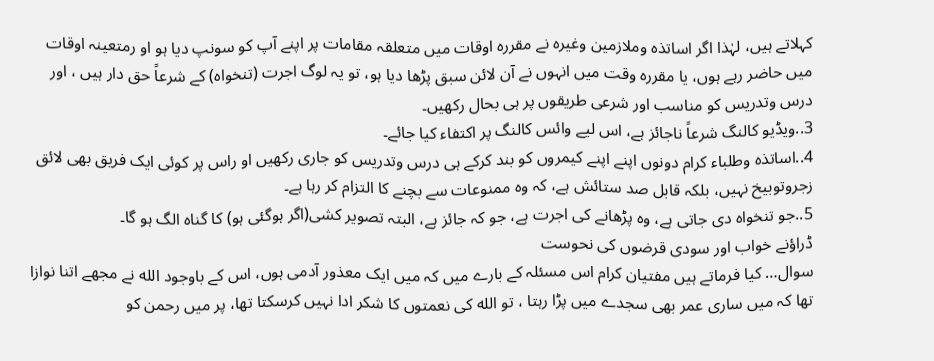کہلاتے ہیں، لہٰذا اگر اساتذہ وملازمین وغیرہ نے مقررہ اوقات میں متعلقہ مقامات پر اپنے آپ کو سونپ دیا ہو او رمتعینہ اوقات میں حاضر رہے ہوں، یا مقررہ وقت میں انہوں نے آن لائن سبق پڑھا دیا ہو، تو یہ لوگ اجرت (تنخواہ) کے شرعاً حق دار ہیں ، اور درس وتدریس کو مناسب اور شرعی طریقوں پر ہی بحال رکھیں۔
3..ویڈیو کالنگ شرعاً ناجائز ہے، اس لیے وائس کالنگ پر اکتفاء کیا جائے۔
4..اساتذہ وطلباء کرام دونوں اپنے اپنے کیمروں کو بند کرکے ہی درس وتدریس کو جاری رکھیں او راس پر کوئی ایک فریق بھی لائق زجروتوبیخ نہیں، بلکہ قابل صد ستائش ہے، کہ وہ ممنوعات سے بچنے کا التزام کر رہا ہے۔
5..جو تنخواہ دی جاتی ہے، وہ پڑھانے کی اجرت ہے، جو کہ جائز ہے، البتہ تصویر کشی(اگر ہوگئی ہو) کا گناہ الگ ہو گا۔
ڈراؤنے خواب اور سودی قرضوں کی نحوست
سوال… کیا فرماتے ہیں مفتیان کرام اس مسئلہ کے بارے میں کہ میں ایک معذور آدمی ہوں، اس کے باوجود الله نے مجھے اتنا نوازا تھا کہ میں ساری عمر بھی سجدے میں پڑا رہتا ، تو الله کی نعمتوں کا شکر ادا نہیں کرسکتا تھا، پر میں رحمن کو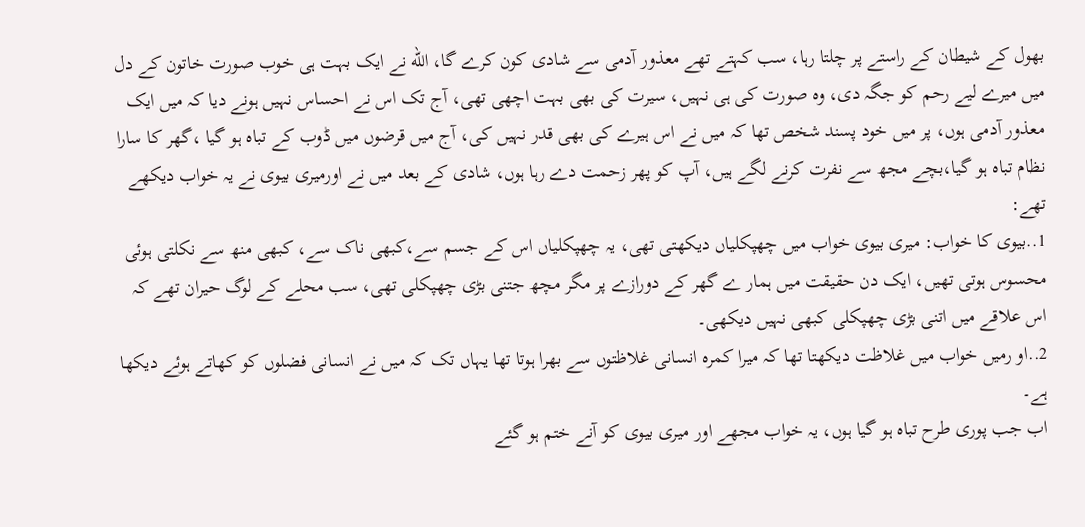بھول کے شیطان کے راستے پر چلتا رہا، سب کہتے تھے معذور آدمی سے شادی کون کرے گا، الله نے ایک بہت ہی خوب صورت خاتون کے دل میں میرے لیے رحم کو جگہ دی، وہ صورت کی ہی نہیں، سیرت کی بھی بہت اچھی تھی، آج تک اس نے احساس نہیں ہونے دیا کہ میں ایک معذور آدمی ہوں، پر میں خود پسند شخص تھا کہ میں نے اس ہیرے کی بھی قدر نہیں کی، آج میں قرضوں میں ڈوب کے تباہ ہو گیا ،گھر کا سارا نظام تباہ ہو گیا،بچے مجھ سے نفرت کرنے لگے ہیں، آپ کو پھر زحمت دے رہا ہوں، شادی کے بعد میں نے اورمیری بیوی نے یہ خواب دیکھے تھے:
1..بیوی کا خواب: میری بیوی خواب میں چھپکلیاں دیکھتی تھی، یہ چھپکلیاں اس کے جسم سے،کبھی ناک سے، کبھی منھ سے نکلتی ہوئی محسوس ہوتی تھیں، ایک دن حقیقت میں ہمار ے گھر کے دورازے پر مگر مچھ جتنی بڑی چھپکلی تھی، سب محلے کے لوگ حیران تھے کہ اس علاقے میں اتنی بڑی چھپکلی کبھی نہیں دیکھی۔
2..او رمیں خواب میں غلاظت دیکھتا تھا کہ میرا کمرہ انسانی غلاظتوں سے بھرا ہوتا تھا یہاں تک کہ میں نے انسانی فضلوں کو کھاتے ہوئے دیکھا ہے۔
اب جب پوری طرح تباہ ہو گیا ہوں، یہ خواب مجھے اور میری بیوی کو آنے ختم ہو گئے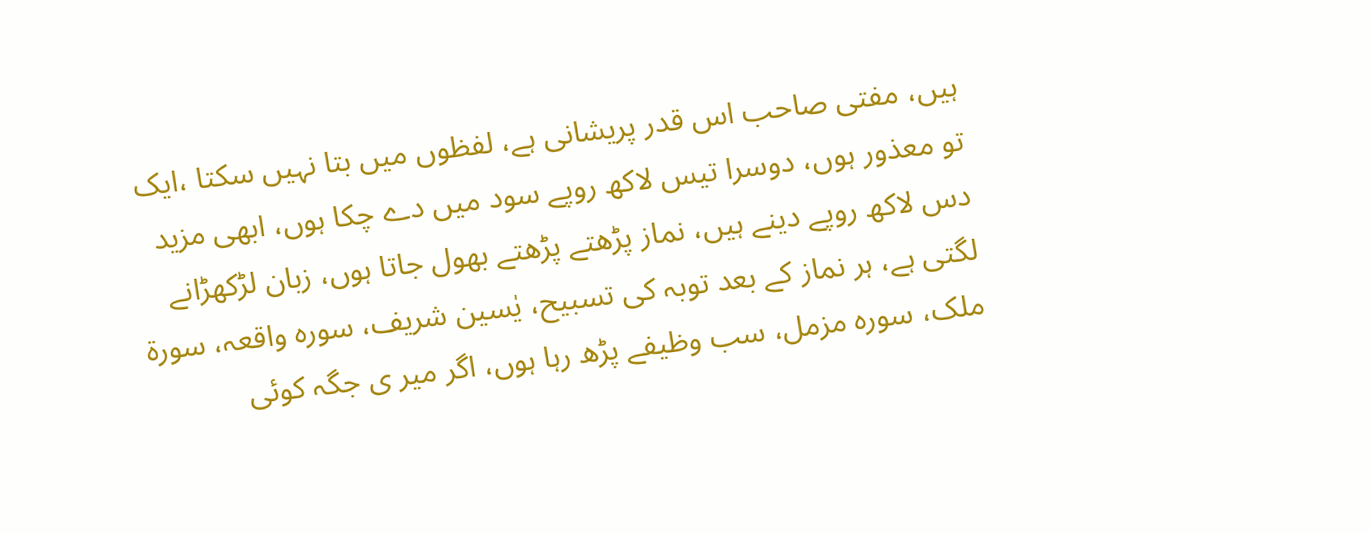ہیں، مفتی صاحب اس قدر پریشانی ہے، لفظوں میں بتا نہیں سکتا ،ایک تو معذور ہوں، دوسرا تیس لاکھ روپے سود میں دے چکا ہوں، ابھی مزید دس لاکھ روپے دینے ہیں، نماز پڑھتے پڑھتے بھول جاتا ہوں، زبان لڑکھڑانے لگتی ہے، ہر نماز کے بعد توبہ کی تسبیح، یٰسین شریف، سورہ واقعہ، سورة ملک، سورہ مزمل، سب وظیفے پڑھ رہا ہوں، اگر میر ی جگہ کوئی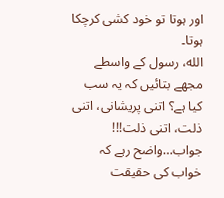اور ہوتا تو خود کشی کرچکا ہوتا۔
الله، رسول کے واسطے مجھے بتائیں کہ یہ سب کیا ہے؟ اتنی پریشانی، اتنی ذلت، اتنی ذلت!!!
جواب…واضح رہے کہ خواب کی حقیقت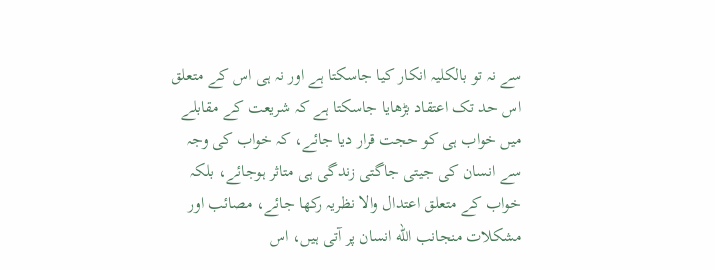سے نہ تو بالکلیہ انکار کیا جاسکتا ہے اور نہ ہی اس کے متعلق اس حد تک اعتقاد بڑھایا جاسکتا ہے کہ شریعت کے مقابلے میں خواب ہی کو حجت قرار دیا جائے، کہ خواب کی وجہ سے انسان کی جیتی جاگتی زندگی ہی متاثر ہوجائے، بلکہ خواب کے متعلق اعتدال والا نظریہ رکھا جائے، مصائب اور مشکلات منجانب الله انسان پر آتی ہیں، اس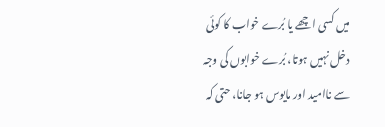میں کسی اچھے یا بُرے خواب کا کوئی دخل نہیں ہوتا، بُرے خوابوں کی وجہ سے ناامید اور مایوس ہو جانا، حتی کہ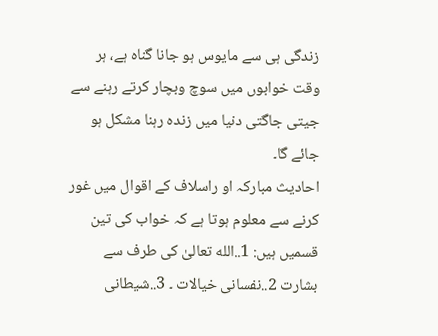زندگی ہی سے مایوس ہو جانا گناہ ہے، ہر وقت خوابوں میں سوچ وبچار کرتے رہنے سے جیتی جاگتی دنیا میں زندہ رہنا مشکل ہو جائے گا۔
احادیث مبارکہ او راسلاف کے اقوال میں غور کرنے سے معلوم ہوتا ہے کہ خواب کی تین قسمیں ہیں: 1..الله تعالیٰ کی طرف سے بشارت 2..نفسانی خیالات ۔ 3..شیطانی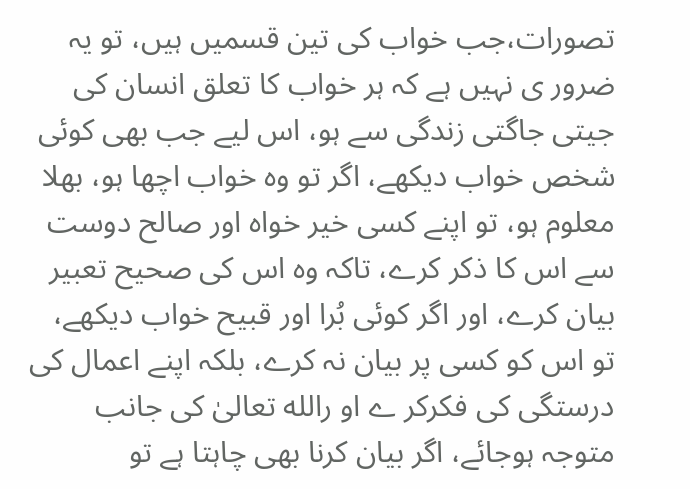تصورات،جب خواب کی تین قسمیں ہیں، تو یہ ضرور ی نہیں ہے کہ ہر خواب کا تعلق انسان کی جیتی جاگتی زندگی سے ہو، اس لیے جب بھی کوئی شخص خواب دیکھے، اگر تو وہ خواب اچھا ہو، بھلا معلوم ہو، تو اپنے کسی خیر خواہ اور صالح دوست سے اس کا ذکر کرے، تاکہ وہ اس کی صحیح تعبیر بیان کرے، اور اگر کوئی بُرا اور قبیح خواب دیکھے، تو اس کو کسی پر بیان نہ کرے، بلکہ اپنے اعمال کی درستگی کی فکرکر ے او رالله تعالیٰ کی جانب متوجہ ہوجائے، اگر بیان کرنا بھی چاہتا ہے تو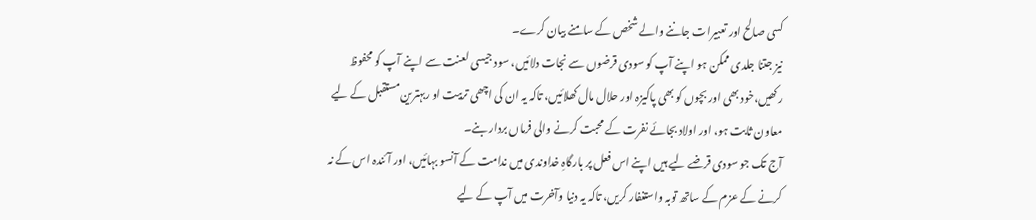کسی صالح اور تعبیرات جاننے والے شخص کے سامنے بیان کرے۔
نیز جتنا جلدی ممکن ہو اپنے آپ کو سودی قرضوں سے نجات دلائیں، سود جیسی لعنت سے اپنے آپ کو محفوظ رکھیں،خود بھی اور بچوں کو بھی پاکیزہ اور حلال مال کھلائیں، تاکہ یہ ان کی اچھی تربیت او ربہترین مستقبل کے لیے معاون ثابت ہو، اور اولاد بجائے نفرت کے محبت کرنے والی فرماں بردار بنے۔
آج تک جو سودی قرضے لیے ہیں اپنے اس فعل پر بارگاہِ خداوندی میں ندامت کے آنسو بہائیں، اور آئندہ اس کے نہ کرنے کے عزم کے ساتھ توبہ واستغفار کریں، تاکہ یہ دنیا وآخرت میں آپ کے لیے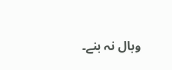وبال نہ بنے۔